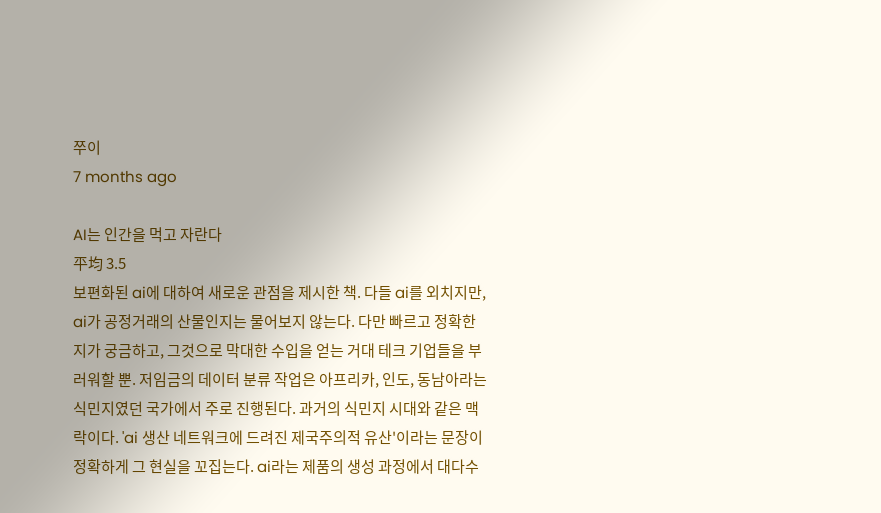쭈이
7 months ago

AI는 인간을 먹고 자란다
平均 3.5
보편화된 ai에 대하여 새로운 관점을 제시한 책. 다들 ai를 외치지만, ai가 공정거래의 산물인지는 물어보지 않는다. 다만 빠르고 정확한지가 궁금하고, 그것으로 막대한 수입을 얻는 거대 테크 기업들을 부러워할 뿐. 저임금의 데이터 분류 작업은 아프리카, 인도, 동남아라는 식민지였던 국가에서 주로 진행된다. 과거의 식민지 시대와 같은 맥락이다. 'ai 생산 네트워크에 드려진 제국주의적 유산'이라는 문장이 정확하게 그 현실을 꼬집는다. ai라는 제품의 생성 과정에서 대다수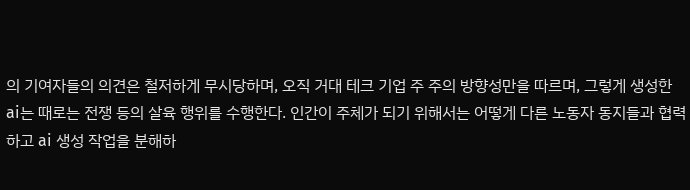의 기여자들의 의견은 철저하게 무시당하며, 오직 거대 테크 기업 주 주의 방향성만을 따르며, 그렇게 생성한 ai는 때로는 전쟁 등의 살육 행위를 수행한다. 인간이 주체가 되기 위해서는 어떻게 다른 노동자 동지들과 협력하고 ai 생성 작업을 분해하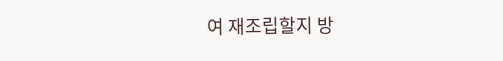여 재조립할지 방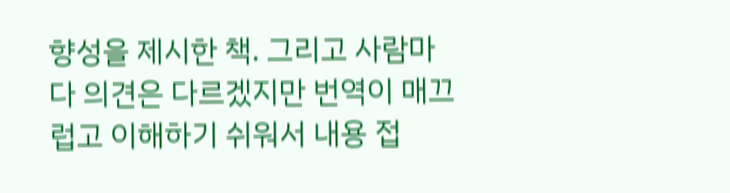향성을 제시한 책. 그리고 사람마다 의견은 다르겠지만 번역이 매끄럽고 이해하기 쉬워서 내용 접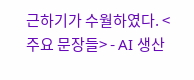근하기가 수월하였다. <주요 문장들> - AI 생산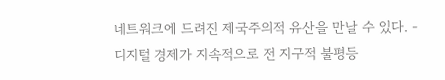네트워크에 드려진 제국주의적 유산을 만날 수 있다. - 디지털 경제가 지속적으로 전 지구적 불평등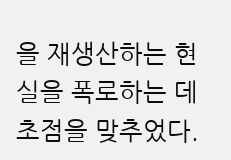을 재생산하는 현실을 폭로하는 데 초점을 맞추었다.